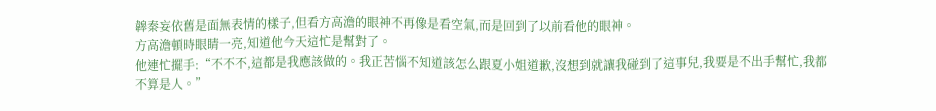韟秦妄依舊是面無表情的樣子,但看方高澹的眼神不再像是看空氣,而是回到了以前看他的眼神。
方高澹頓時眼睛一亮,知道他今天這忙是幫對了。
他連忙擺手:“不不不,這都是我應該做的。我正苦惱不知道該怎么跟夏小姐道歉,沒想到就讓我碰到了這事兒,我要是不出手幫忙,我都不算是人。”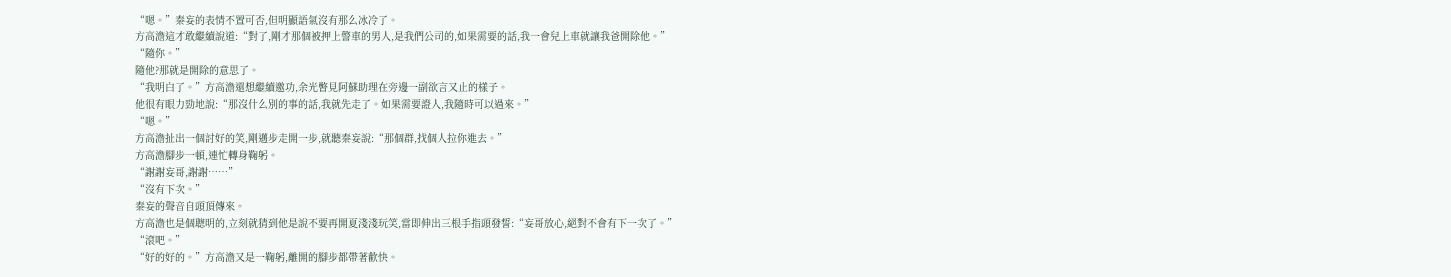“嗯。”秦妄的表情不置可否,但明顯語氣沒有那么冰冷了。
方高澹這才敢繼續說道:“對了,剛才那個被押上警車的男人,是我們公司的,如果需要的話,我一會兒上車就讓我爸開除他。”
“隨你。”
隨他?那就是開除的意思了。
“我明白了。”方高澹還想繼續邀功,余光瞥見阿蘇助理在旁邊一副欲言又止的樣子。
他很有眼力勁地說:“那沒什么別的事的話,我就先走了。如果需要證人,我隨時可以過來。”
“嗯。”
方高澹扯出一個討好的笑,剛邁步走開一步,就聽秦妄說:“那個群,找個人拉你進去。”
方高澹腳步一頓,連忙轉身鞠躬。
“謝謝妄哥,謝謝……”
“沒有下次。”
秦妄的聲音自頭頂傳來。
方高澹也是個聰明的,立刻就猜到他是說不要再開夏淺淺玩笑,當即伸出三根手指頭發誓:“妄哥放心,絕對不會有下一次了。”
“滾吧。”
“好的好的。”方高澹又是一鞠躬,離開的腳步都帶著歡快。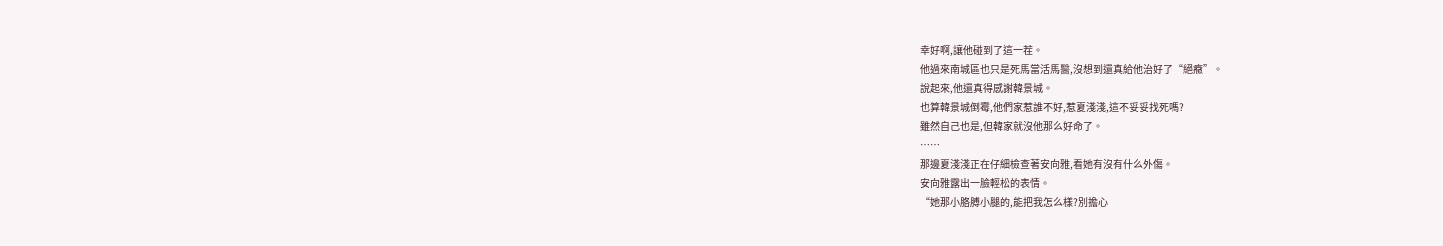幸好啊,讓他碰到了這一茬。
他過來南城區也只是死馬當活馬醫,沒想到還真給他治好了“絕癥”。
說起來,他還真得感謝韓景城。
也算韓景城倒霉,他們家惹誰不好,惹夏淺淺,這不妥妥找死嗎?
雖然自己也是,但韓家就沒他那么好命了。
……
那邊夏淺淺正在仔細檢查著安向雅,看她有沒有什么外傷。
安向雅露出一臉輕松的表情。
“她那小胳膊小腿的,能把我怎么樣?別擔心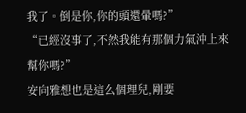我了。倒是你,你的頭還暈嗎?”
“已經沒事了,不然我能有那個力氣沖上來幫你嗎?”
安向雅想也是這么個理兒,剛要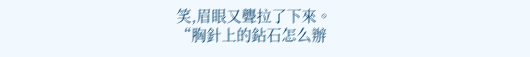笑,眉眼又聾拉了下來。
“胸針上的鉆石怎么辦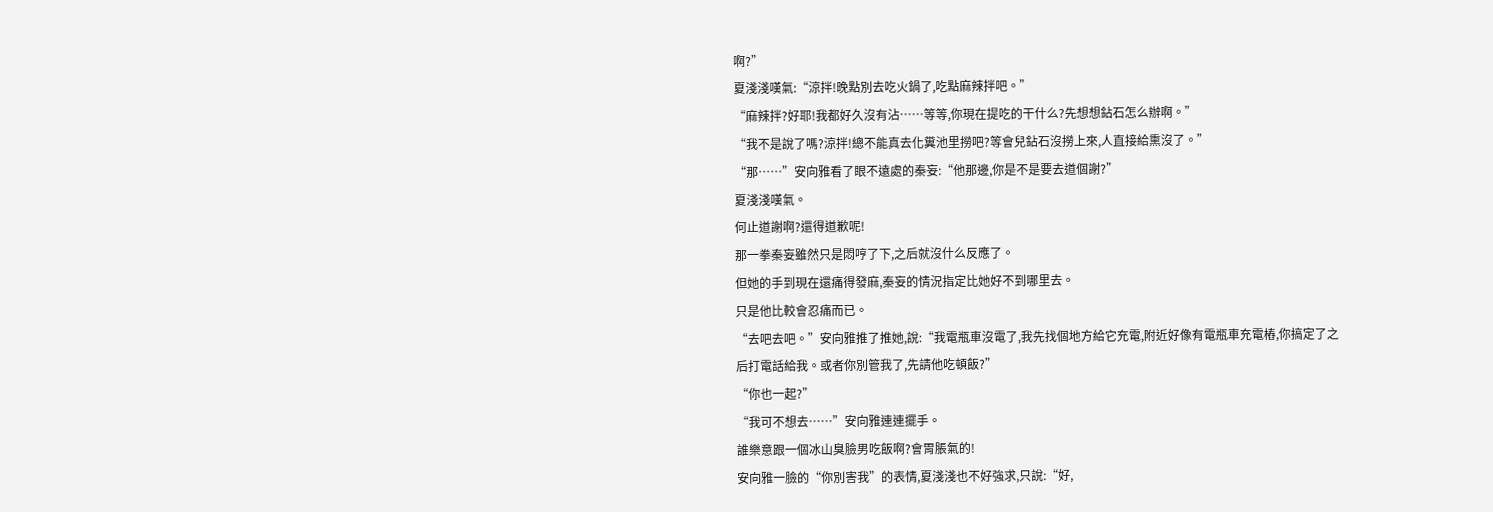啊?”
夏淺淺嘆氣:“涼拌!晚點別去吃火鍋了,吃點麻辣拌吧。”
“麻辣拌?好耶!我都好久沒有沾……等等,你現在提吃的干什么?先想想鉆石怎么辦啊。”
“我不是說了嗎?涼拌!總不能真去化糞池里撈吧?等會兒鉆石沒撈上來,人直接給熏沒了。”
“那……”安向雅看了眼不遠處的秦妄:“他那邊,你是不是要去道個謝?”
夏淺淺嘆氣。
何止道謝啊?還得道歉呢!
那一拳秦妄雖然只是悶哼了下,之后就沒什么反應了。
但她的手到現在還痛得發麻,秦妄的情況指定比她好不到哪里去。
只是他比較會忍痛而已。
“去吧去吧。”安向雅推了推她,說:“我電瓶車沒電了,我先找個地方給它充電,附近好像有電瓶車充電樁,你搞定了之后打電話給我。或者你別管我了,先請他吃頓飯?”
“你也一起?”
“我可不想去……”安向雅連連擺手。
誰樂意跟一個冰山臭臉男吃飯啊?會胃脹氣的!
安向雅一臉的“你別害我”的表情,夏淺淺也不好強求,只說:“好,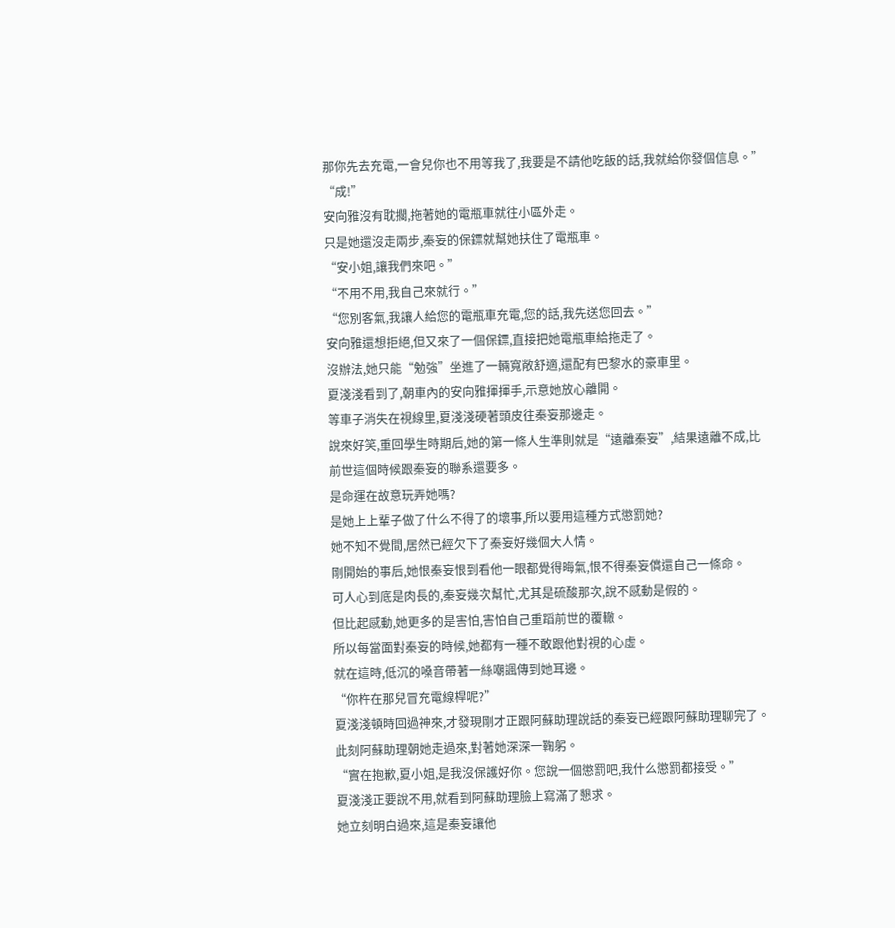那你先去充電,一會兒你也不用等我了,我要是不請他吃飯的話,我就給你發個信息。”
“成!”
安向雅沒有耽擱,拖著她的電瓶車就往小區外走。
只是她還沒走兩步,秦妄的保鏢就幫她扶住了電瓶車。
“安小姐,讓我們來吧。”
“不用不用,我自己來就行。”
“您別客氣,我讓人給您的電瓶車充電,您的話,我先送您回去。”
安向雅還想拒絕,但又來了一個保鏢,直接把她電瓶車給拖走了。
沒辦法,她只能“勉強”坐進了一輛寬敞舒適,還配有巴黎水的豪車里。
夏淺淺看到了,朝車內的安向雅揮揮手,示意她放心離開。
等車子消失在視線里,夏淺淺硬著頭皮往秦妄那邊走。
說來好笑,重回學生時期后,她的第一條人生準則就是“遠離秦妄”,結果遠離不成,比前世這個時候跟秦妄的聯系還要多。
是命運在故意玩弄她嗎?
是她上上輩子做了什么不得了的壞事,所以要用這種方式懲罰她?
她不知不覺間,居然已經欠下了秦妄好幾個大人情。
剛開始的事后,她恨秦妄恨到看他一眼都覺得晦氣,恨不得秦妄償還自己一條命。
可人心到底是肉長的,秦妄幾次幫忙,尤其是硫酸那次,說不感動是假的。
但比起感動,她更多的是害怕,害怕自己重蹈前世的覆轍。
所以每當面對秦妄的時候,她都有一種不敢跟他對視的心虛。
就在這時,低沉的嗓音帶著一絲嘲諷傳到她耳邊。
“你杵在那兒冒充電線桿呢?”
夏淺淺頓時回過神來,才發現剛才正跟阿蘇助理說話的秦妄已經跟阿蘇助理聊完了。
此刻阿蘇助理朝她走過來,對著她深深一鞠躬。
“實在抱歉,夏小姐,是我沒保護好你。您說一個懲罰吧,我什么懲罰都接受。”
夏淺淺正要說不用,就看到阿蘇助理臉上寫滿了懇求。
她立刻明白過來,這是秦妄讓他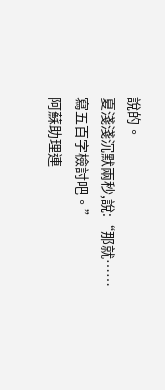說的。
夏淺淺沉默兩秒,說:“那就……寫五百字檢討吧。”
阿蘇助理連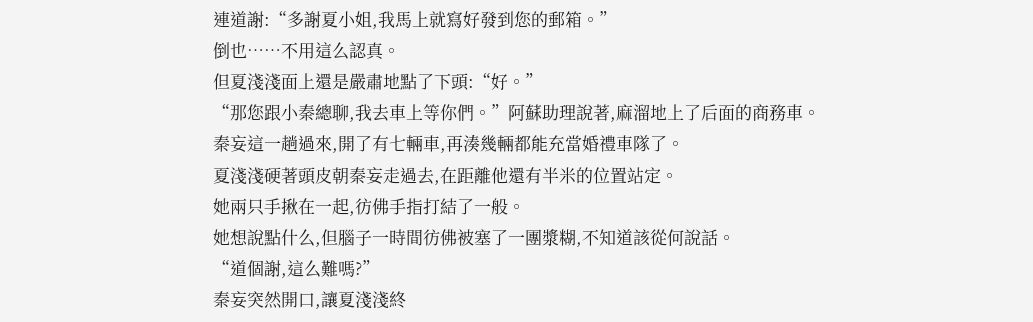連道謝:“多謝夏小姐,我馬上就寫好發到您的郵箱。”
倒也……不用這么認真。
但夏淺淺面上還是嚴肅地點了下頭:“好。”
“那您跟小秦總聊,我去車上等你們。”阿蘇助理說著,麻溜地上了后面的商務車。
秦妄這一趟過來,開了有七輛車,再湊幾輛都能充當婚禮車隊了。
夏淺淺硬著頭皮朝秦妄走過去,在距離他還有半米的位置站定。
她兩只手揪在一起,彷佛手指打結了一般。
她想說點什么,但腦子一時間彷佛被塞了一團漿糊,不知道該從何說話。
“道個謝,這么難嗎?”
秦妄突然開口,讓夏淺淺終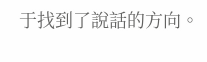于找到了說話的方向。